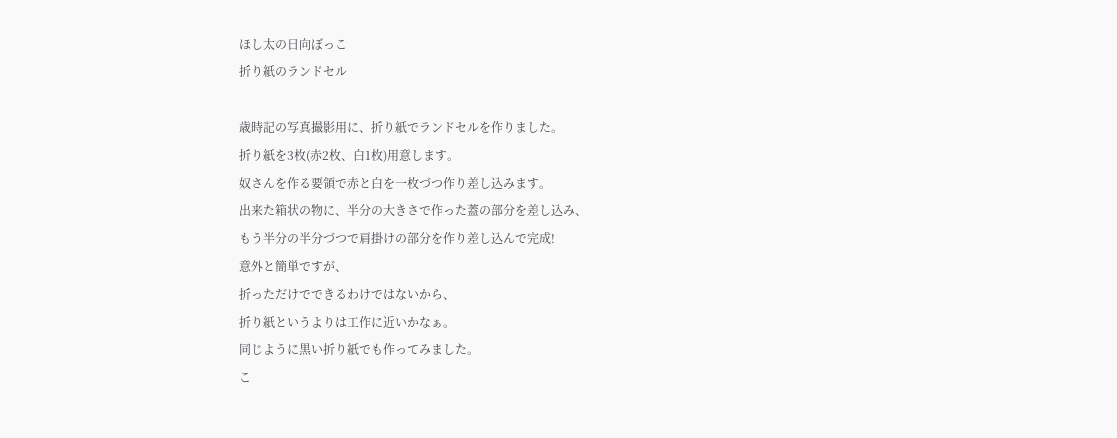ほし太の日向ぼっこ
折り紙のランドセル

歳時記の写真撮影用に、折り紙でランドセルを作りました。
折り紙を3枚(赤2枚、白1枚)用意します。
奴さんを作る要領で赤と白を一枚づつ作り差し込みます。
出来た箱状の物に、半分の大きさで作った蓋の部分を差し込み、
もう半分の半分づつで肩掛けの部分を作り差し込んで完成!
意外と簡単ですが、
折っただけでできるわけではないから、
折り紙というよりは工作に近いかなぁ。
同じように黒い折り紙でも作ってみました。
こ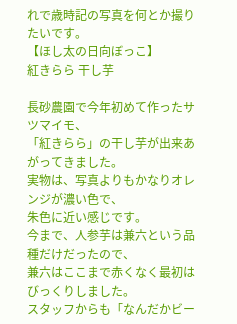れで歳時記の写真を何とか撮りたいです。
【ほし太の日向ぼっこ】
紅きらら 干し芋

長砂農園で今年初めて作ったサツマイモ、
「紅きらら」の干し芋が出来あがってきました。
実物は、写真よりもかなりオレンジが濃い色で、
朱色に近い感じです。
今まで、人参芋は兼六という品種だけだったので、
兼六はここまで赤くなく最初はびっくりしました。
スタッフからも「なんだかビー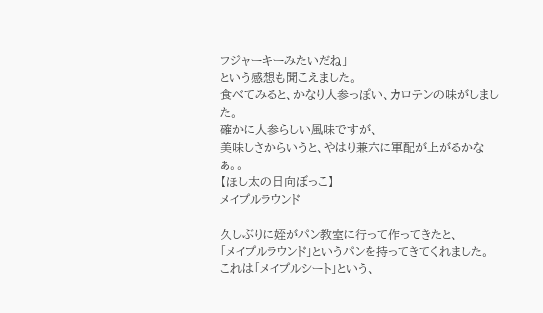フジャーキーみたいだね」
という感想も聞こえました。
食べてみると、かなり人参っぽい、カロテンの味がしました。
確かに人参らしい風味ですが、
美味しさからいうと、やはり兼六に軍配が上がるかなぁ。。
【ほし太の日向ぼっこ】
メイプルラウンド

久しぶりに姪がパン教室に行って作ってきたと、
「メイプルラウンド」というパンを持ってきてくれました。
これは「メイプルシート」という、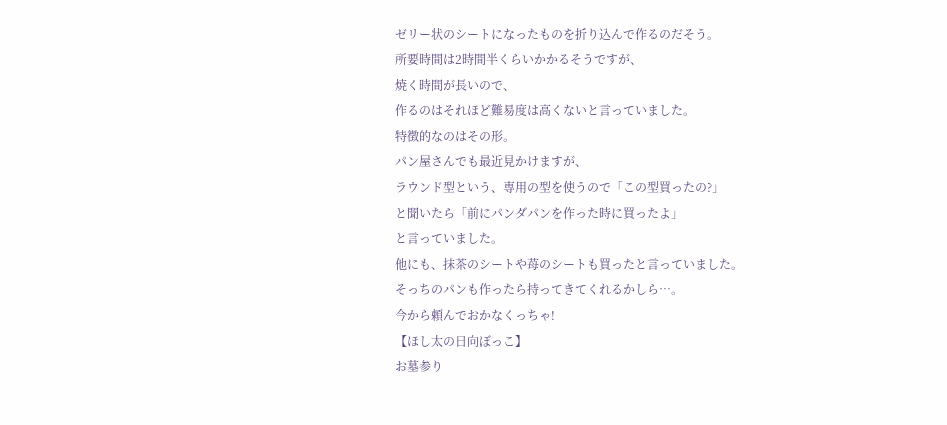ゼリー状のシートになったものを折り込んで作るのだそう。
所要時間は2時間半くらいかかるそうですが、
焼く時間が長いので、
作るのはそれほど難易度は高くないと言っていました。
特徴的なのはその形。
パン屋さんでも最近見かけますが、
ラウンド型という、専用の型を使うので「この型買ったの?」
と聞いたら「前にパンダパンを作った時に買ったよ」
と言っていました。
他にも、抹茶のシートや苺のシートも買ったと言っていました。
そっちのパンも作ったら持ってきてくれるかしら…。
今から頼んでおかなくっちゃ!
【ほし太の日向ぼっこ】
お墓参り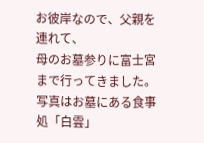お彼岸なので、父親を連れて、
母のお墓参りに富士宮まで行ってきました。
写真はお墓にある食事処「白雲」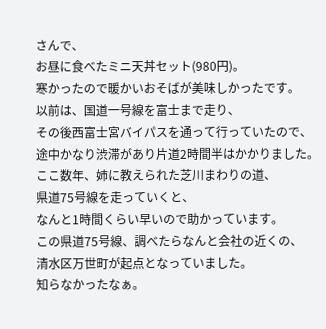さんで、
お昼に食べたミニ天丼セット(980円)。
寒かったので暖かいおそばが美味しかったです。
以前は、国道一号線を富士まで走り、
その後西富士宮バイパスを通って行っていたので、
途中かなり渋滞があり片道2時間半はかかりました。
ここ数年、姉に教えられた芝川まわりの道、
県道75号線を走っていくと、
なんと1時間くらい早いので助かっています。
この県道75号線、調べたらなんと会社の近くの、
清水区万世町が起点となっていました。
知らなかったなぁ。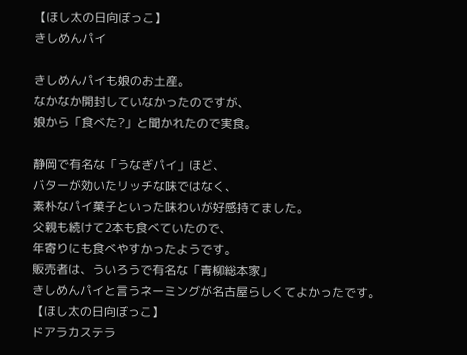【ほし太の日向ぼっこ】
きしめんパイ

きしめんパイも娘のお土産。
なかなか開封していなかったのですが、
娘から「食べた?」と聞かれたので実食。

静岡で有名な「うなぎパイ」ほど、
バターが効いたリッチな味ではなく、
素朴なパイ菓子といった味わいが好感持てました。
父親も続けて2本も食べていたので、
年寄りにも食べやすかったようです。
販売者は、ういろうで有名な「青柳総本家」
きしめんパイと言うネーミングが名古屋らしくてよかったです。
【ほし太の日向ぼっこ】
ドアラカステラ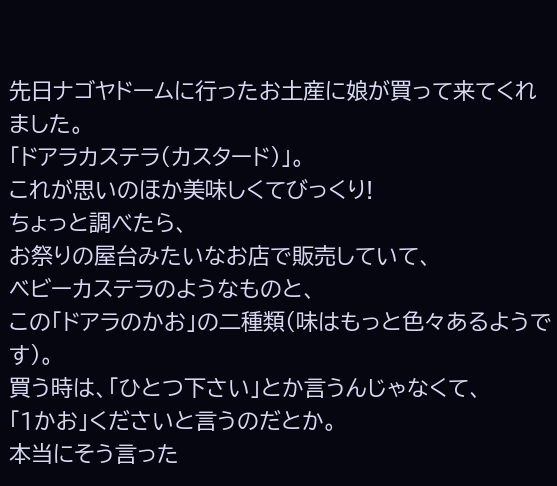先日ナゴヤドームに行ったお土産に娘が買って来てくれました。
「ドアラカステラ(カスタード)」。
これが思いのほか美味しくてびっくり!
ちょっと調べたら、
お祭りの屋台みたいなお店で販売していて、
ベビーカステラのようなものと、
この「ドアラのかお」の二種類(味はもっと色々あるようです)。
買う時は、「ひとつ下さい」とか言うんじゃなくて、
「1かお」くださいと言うのだとか。
本当にそう言った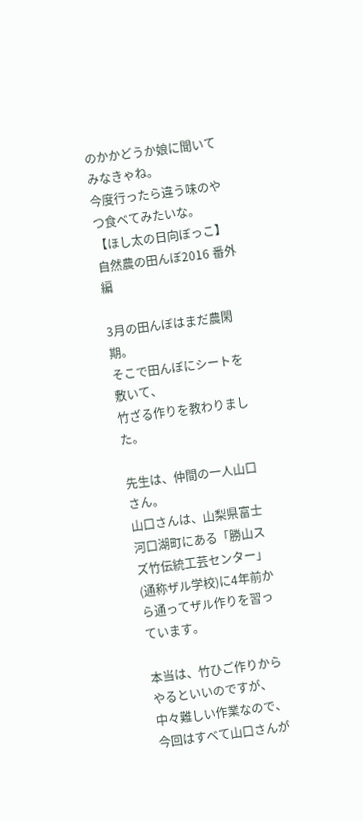のかかどうか娘に聞いてみなきゃね。
今度行ったら違う味のやつ食べてみたいな。
【ほし太の日向ぼっこ】
自然農の田んぼ2016 番外編

3月の田んぼはまだ農閑期。
そこで田んぼにシートを敷いて、
竹ざる作りを教わりました。

先生は、仲間の一人山口さん。
山口さんは、山梨県富士河口湖町にある「勝山スズ竹伝統工芸センター」
(通称ザル学校)に4年前から通ってザル作りを習っています。

本当は、竹ひご作りからやるといいのですが、
中々難しい作業なので、
今回はすべて山口さんが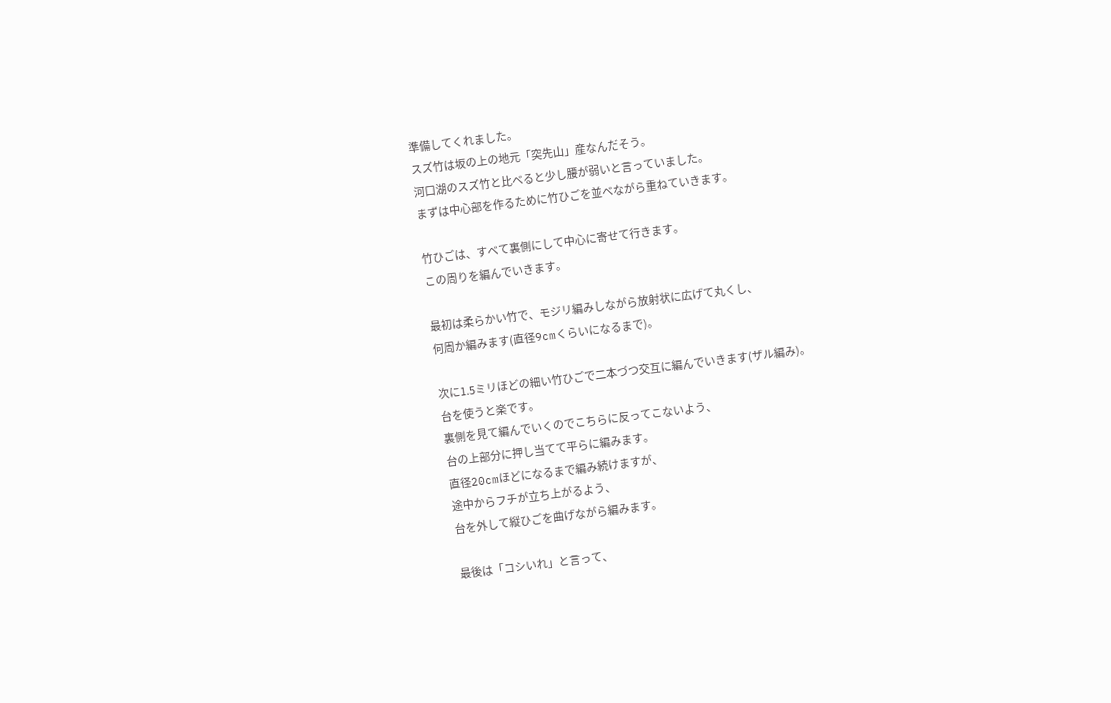準備してくれました。
スズ竹は坂の上の地元「突先山」産なんだそう。
河口湖のスズ竹と比べると少し腰が弱いと言っていました。
まずは中心部を作るために竹ひごを並べながら重ねていきます。

竹ひごは、すべて裏側にして中心に寄せて行きます。
この周りを編んでいきます。

最初は柔らかい竹で、モジリ編みしながら放射状に広げて丸くし、
何周か編みます(直径9cmくらいになるまで)。

次に1.5ミリほどの細い竹ひごで二本づつ交互に編んでいきます(ザル編み)。
台を使うと楽です。
裏側を見て編んでいくのでこちらに反ってこないよう、
台の上部分に押し当てて平らに編みます。
直径20cmほどになるまで編み続けますが、
途中からフチが立ち上がるよう、
台を外して縦ひごを曲げながら編みます。

最後は「コシいれ」と言って、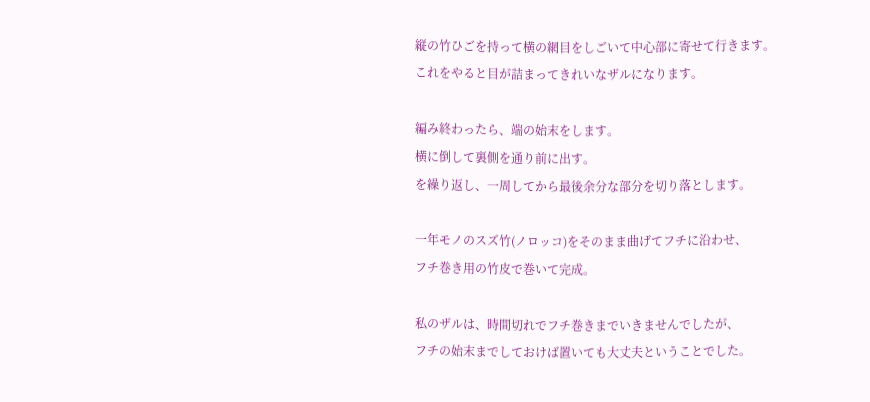縦の竹ひごを持って横の網目をしごいて中心部に寄せて行きます。
これをやると目が詰まってきれいなザルになります。

編み終わったら、端の始末をします。
横に倒して裏側を通り前に出す。
を繰り返し、一周してから最後余分な部分を切り落とします。

一年モノのスズ竹(ノロッコ)をそのまま曲げてフチに沿わせ、
フチ巻き用の竹皮で巻いて完成。

私のザルは、時間切れでフチ巻きまでいきませんでしたが、
フチの始末までしておけば置いても大丈夫ということでした。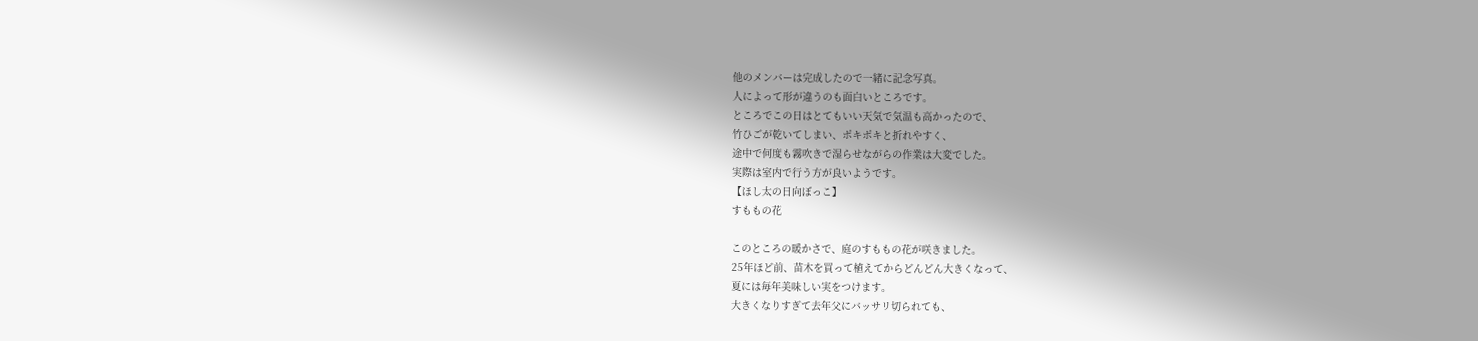他のメンバーは完成したので一緒に記念写真。
人によって形が違うのも面白いところです。
ところでこの日はとてもいい天気で気温も高かったので、
竹ひごが乾いてしまい、ポキポキと折れやすく、
途中で何度も霧吹きで湿らせながらの作業は大変でした。
実際は室内で行う方が良いようです。
【ほし太の日向ぼっこ】
すももの花

このところの暖かさで、庭のすももの花が咲きました。
25年ほど前、苗木を買って植えてからどんどん大きくなって、
夏には毎年美味しい実をつけます。
大きくなりすぎて去年父にバッサリ切られても、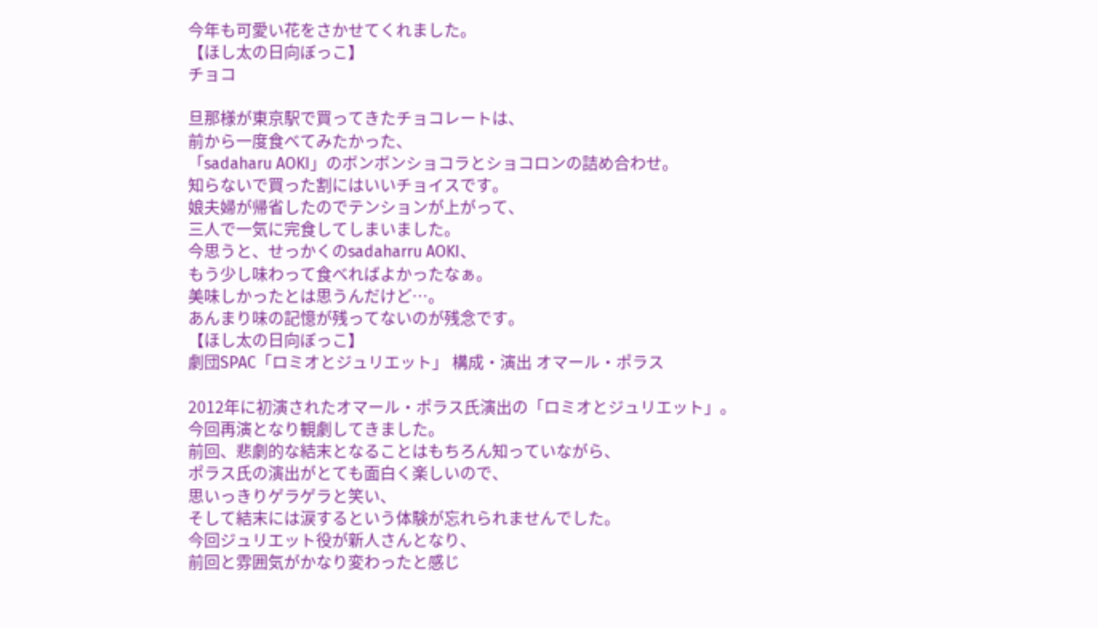今年も可愛い花をさかせてくれました。
【ほし太の日向ぼっこ】
チョコ

旦那様が東京駅で買ってきたチョコレートは、
前から一度食べてみたかった、
「sadaharu AOKI」のボンボンショコラとショコロンの詰め合わせ。
知らないで買った割にはいいチョイスです。
娘夫婦が帰省したのでテンションが上がって、
三人で一気に完食してしまいました。
今思うと、せっかくのsadaharru AOKI、
もう少し味わって食べればよかったなぁ。
美味しかったとは思うんだけど…。
あんまり味の記憶が残ってないのが残念です。
【ほし太の日向ぼっこ】
劇団SPAC「ロミオとジュリエット」 構成・演出 オマール・ポラス

2012年に初演されたオマール・ポラス氏演出の「ロミオとジュリエット」。
今回再演となり観劇してきました。
前回、悲劇的な結末となることはもちろん知っていながら、
ポラス氏の演出がとても面白く楽しいので、
思いっきりゲラゲラと笑い、
そして結末には涙するという体験が忘れられませんでした。
今回ジュリエット役が新人さんとなり、
前回と雰囲気がかなり変わったと感じ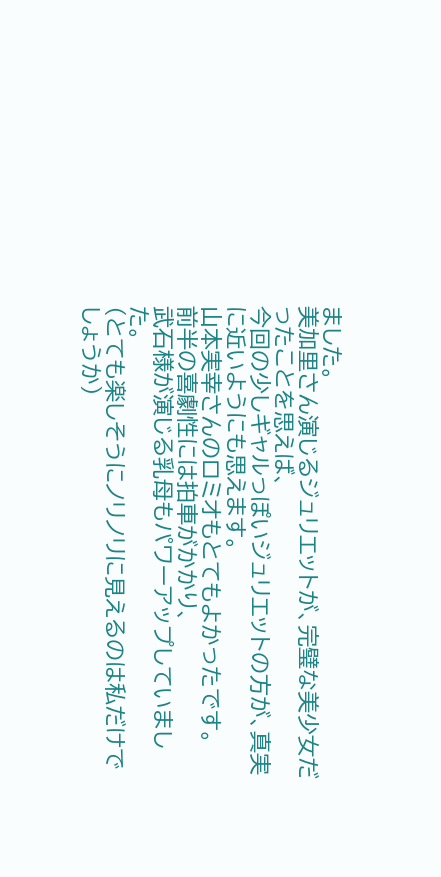ました。
美加里さん演じるジュリエットが、完璧な美少女だったことを思えば、
今回の少しギャルっぽいジュリエットの方が、真実に近いようにも思えます。
山本実幸さんのロミオもとてもよかったです。
前半の喜劇性には拍車がかかり、
武石様が演じる乳母もパワーアップしていました。
(とても楽しそうにノリノリに見えるのは私だけでしょうか)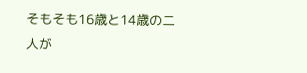そもそも16歳と14歳の二人が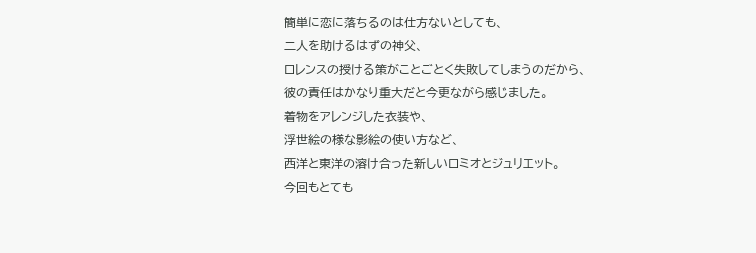簡単に恋に落ちるのは仕方ないとしても、
二人を助けるはずの神父、
ロレンスの授ける策がことごとく失敗してしまうのだから、
彼の責任はかなり重大だと今更ながら感じました。
着物をアレンジした衣装や、
浮世絵の様な影絵の使い方など、
西洋と東洋の溶け合った新しいロミオとジュリエット。
今回もとても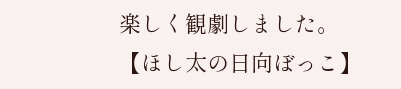楽しく観劇しました。
【ほし太の日向ぼっこ】